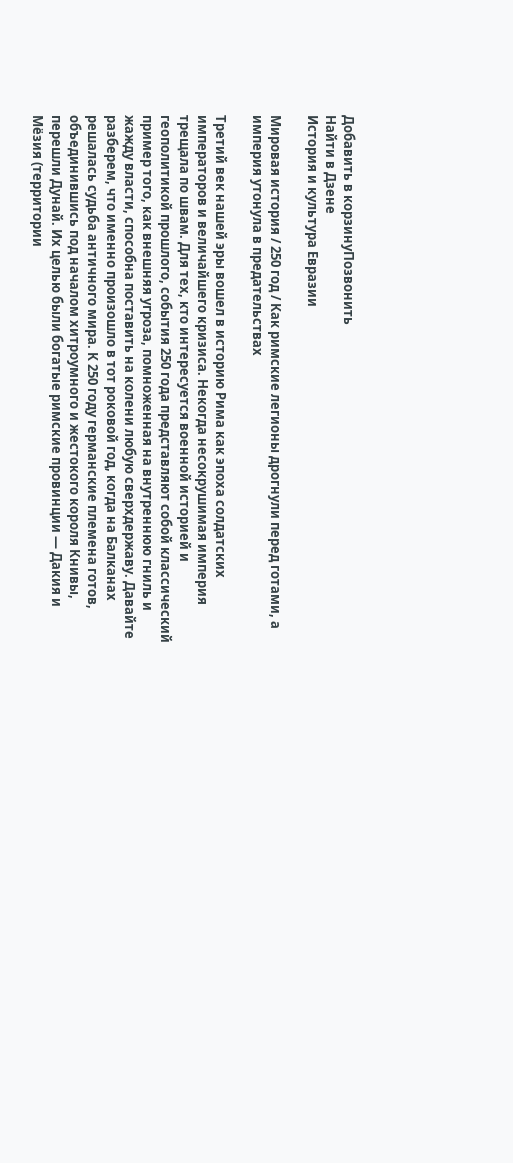Добавить в корзинуПозвонить
Найти в Дзене
История и культура Евразии

Мировая история / 250 год / Как римские легионы дрогнули перед готами, а империя утонула в предательствах

Третий век нашей эры вошел в историю Рима как эпоха солдатских императоров и величайшего кризиса. Некогда несокрушимая империя трещала по швам. Для тех, кто интересуется военной историей и геополитикой прошлого, события 250 года представляют собой классический пример того, как внешняя угроза, помноженная на внутреннюю гниль и жажду власти, способна поставить на колени любую сверхдержаву. Давайте разберем, что именно произошло в тот роковой год, когда на Балканах решалась судьба античного мира. К 250 году германские племена готов, объединившись под началом хитроумного и жестокого короля Книвы, перешли Дунай. Их целью были богатые римские провинции — Дакия и Мёзия (территории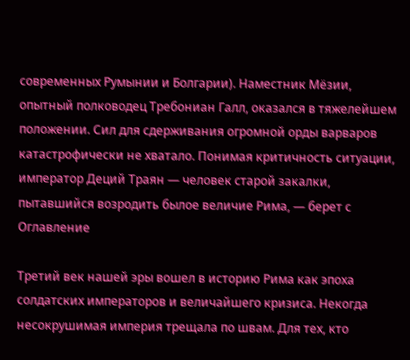современных Румынии и Болгарии). Наместник Мёзии, опытный полководец Требониан Галл, оказался в тяжелейшем положении. Сил для сдерживания огромной орды варваров катастрофически не хватало. Понимая критичность ситуации, император Деций Траян — человек старой закалки, пытавшийся возродить былое величие Рима, — берет с
Оглавление

Третий век нашей эры вошел в историю Рима как эпоха солдатских императоров и величайшего кризиса. Некогда несокрушимая империя трещала по швам. Для тех, кто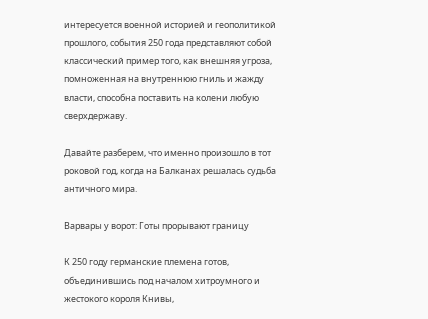интересуется военной историей и геополитикой прошлого, события 250 года представляют собой классический пример того, как внешняя угроза, помноженная на внутреннюю гниль и жажду власти, способна поставить на колени любую сверхдержаву.

Давайте разберем, что именно произошло в тот роковой год, когда на Балканах решалась судьба античного мира.

Варвары у ворот: Готы прорывают границу

К 250 году германские племена готов, объединившись под началом хитроумного и жестокого короля Книвы,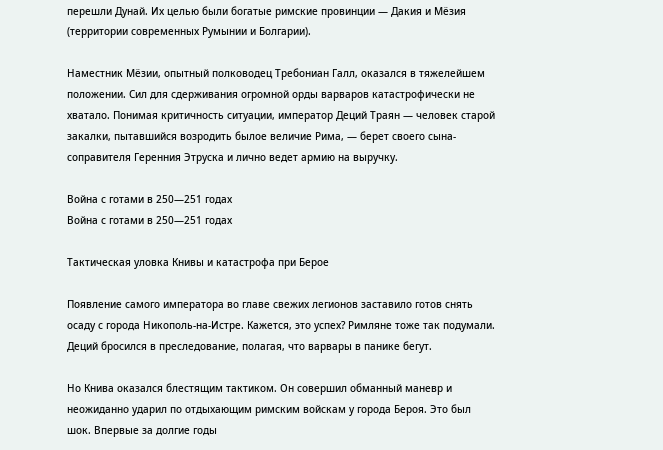перешли Дунай. Их целью были богатые римские провинции — Дакия и Мёзия (территории современных Румынии и Болгарии).

Наместник Мёзии, опытный полководец Требониан Галл, оказался в тяжелейшем положении. Сил для сдерживания огромной орды варваров катастрофически не хватало. Понимая критичность ситуации, император Деций Траян — человек старой закалки, пытавшийся возродить былое величие Рима, — берет своего сына-соправителя Геренния Этруска и лично ведет армию на выручку.

Война с готами в 250—251 годах
Война с готами в 250—251 годах

Тактическая уловка Книвы и катастрофа при Берое

Появление самого императора во главе свежих легионов заставило готов снять осаду с города Никополь-на-Истре. Кажется, это успех? Римляне тоже так подумали. Деций бросился в преследование, полагая, что варвары в панике бегут.

Но Книва оказался блестящим тактиком. Он совершил обманный маневр и неожиданно ударил по отдыхающим римским войскам у города Бероя. Это был шок. Впервые за долгие годы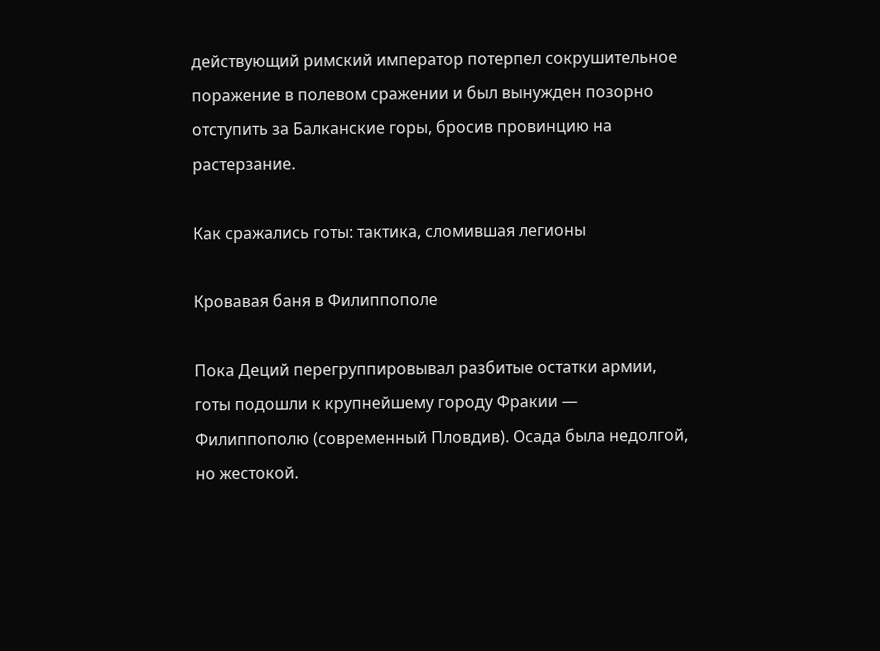действующий римский император потерпел сокрушительное поражение в полевом сражении и был вынужден позорно отступить за Балканские горы, бросив провинцию на растерзание.

Как сражались готы: тактика, сломившая легионы

Кровавая баня в Филиппополе

Пока Деций перегруппировывал разбитые остатки армии, готы подошли к крупнейшему городу Фракии — Филиппополю (современный Пловдив). Осада была недолгой, но жестокой.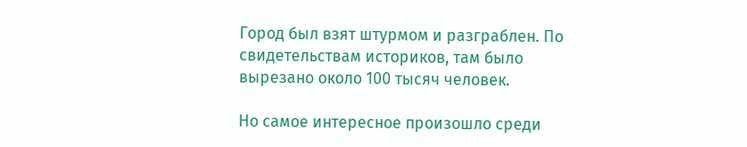Город был взят штурмом и разграблен. По свидетельствам историков, там было вырезано около 100 тысяч человек.

Но самое интересное произошло среди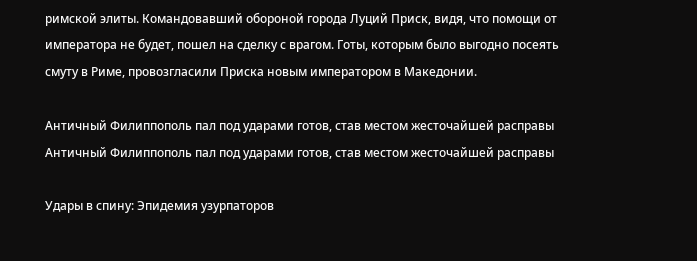римской элиты. Командовавший обороной города Луций Приск, видя, что помощи от императора не будет, пошел на сделку с врагом. Готы, которым было выгодно посеять смуту в Риме, провозгласили Приска новым императором в Македонии.

Античный Филиппополь пал под ударами готов, став местом жесточайшей расправы
Античный Филиппополь пал под ударами готов, став местом жесточайшей расправы

Удары в спину: Эпидемия узурпаторов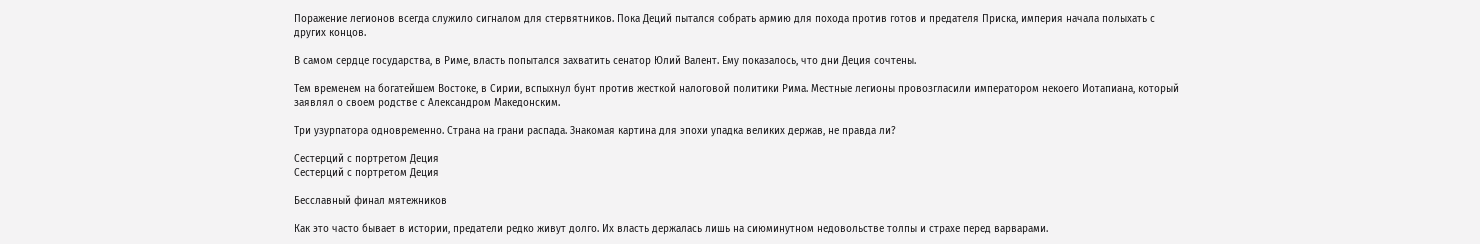Поражение легионов всегда служило сигналом для стервятников. Пока Деций пытался собрать армию для похода против готов и предателя Приска, империя начала полыхать с других концов.

В самом сердце государства, в Риме, власть попытался захватить сенатор Юлий Валент. Ему показалось, что дни Деция сочтены.

Тем временем на богатейшем Востоке, в Сирии, вспыхнул бунт против жесткой налоговой политики Рима. Местные легионы провозгласили императором некоего Иотапиана, который заявлял о своем родстве с Александром Македонским.

Три узурпатора одновременно. Страна на грани распада. Знакомая картина для эпохи упадка великих держав, не правда ли?

Сестерций с портретом Деция
Сестерций с портретом Деция

Бесславный финал мятежников

Как это часто бывает в истории, предатели редко живут долго. Их власть держалась лишь на сиюминутном недовольстве толпы и страхе перед варварами.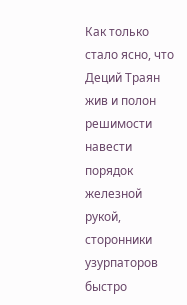Как только стало ясно, что Деций Траян жив и полон решимости навести порядок железной рукой, сторонники узурпаторов быстро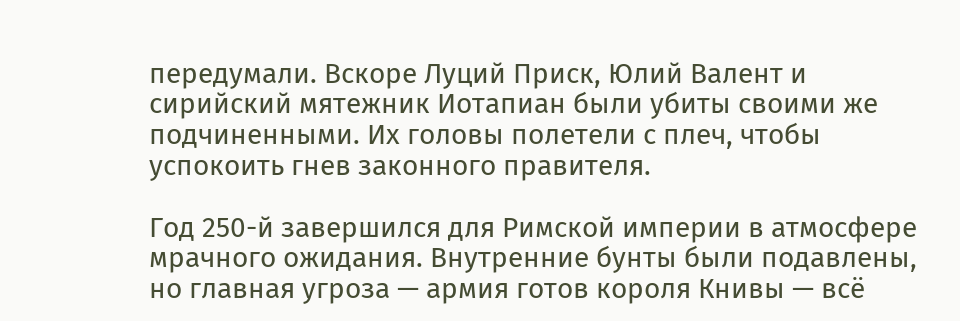передумали. Вскоре Луций Приск, Юлий Валент и сирийский мятежник Иотапиан были убиты своими же подчиненными. Их головы полетели с плеч, чтобы успокоить гнев законного правителя.

Год 250-й завершился для Римской империи в атмосфере мрачного ожидания. Внутренние бунты были подавлены, но главная угроза — армия готов короля Книвы — всё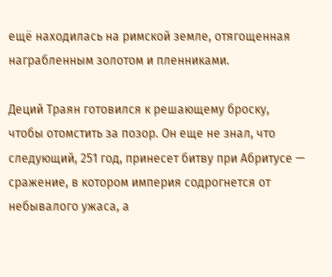ещё находилась на римской земле, отягощенная награбленным золотом и пленниками.

Деций Траян готовился к решающему броску, чтобы отомстить за позор. Он еще не знал, что следующий, 251 год, принесет битву при Абритусе — сражение, в котором империя содрогнется от небывалого ужаса, а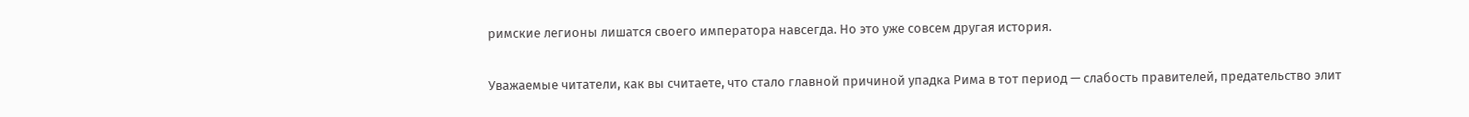римские легионы лишатся своего императора навсегда. Но это уже совсем другая история.

Уважаемые читатели, как вы считаете, что стало главной причиной упадка Рима в тот период — слабость правителей, предательство элит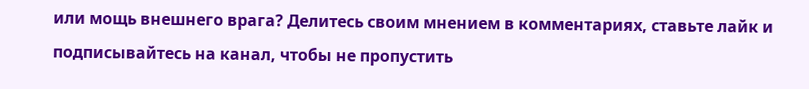или мощь внешнего врага? Делитесь своим мнением в комментариях, ставьте лайк и подписывайтесь на канал, чтобы не пропустить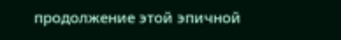продолжение этой эпичной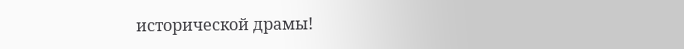исторической драмы!